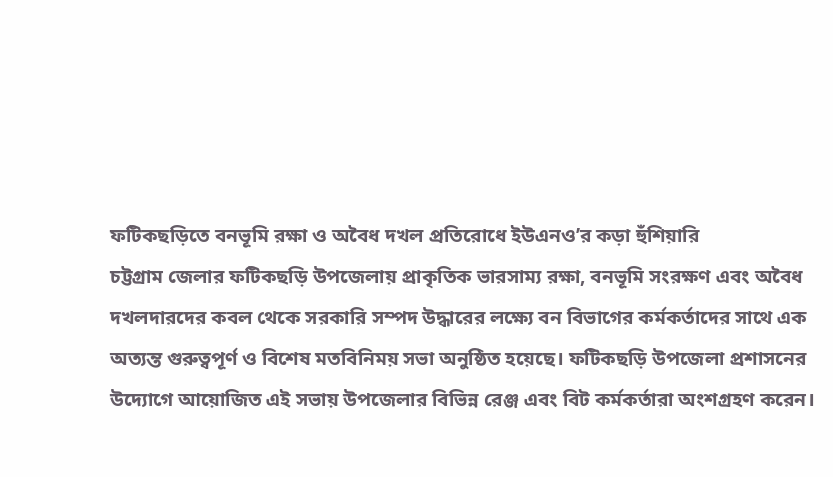ফটিকছড়িতে বনভূমি রক্ষা ও অবৈধ দখল প্রতিরোধে ইউএনও’র কড়া হুঁশিয়ারি
চট্টগ্রাম জেলার ফটিকছড়ি উপজেলায় প্রাকৃতিক ভারসাম্য রক্ষা, বনভূমি সংরক্ষণ এবং অবৈধ দখলদারদের কবল থেকে সরকারি সম্পদ উদ্ধারের লক্ষ্যে বন বিভাগের কর্মকর্তাদের সাথে এক অত্যন্ত গুরুত্বপূর্ণ ও বিশেষ মতবিনিময় সভা অনুষ্ঠিত হয়েছে। ফটিকছড়ি উপজেলা প্রশাসনের উদ্যোগে আয়োজিত এই সভায় উপজেলার বিভিন্ন রেঞ্জ এবং বিট কর্মকর্তারা অংশগ্রহণ করেন।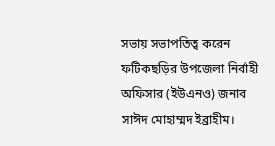সভায় সভাপতিত্ব করেন ফটিকছড়ির উপজেলা নির্বাহী অফিসার (ইউএনও) জনাব সাঈদ মোহাম্মদ ইব্রাহীম।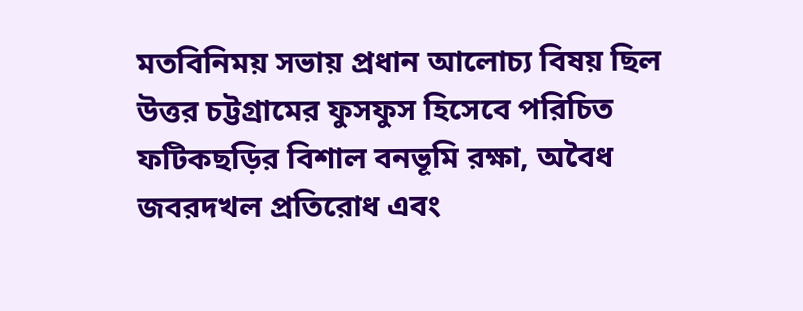মতবিনিময় সভায় প্রধান আলোচ্য বিষয় ছিল উত্তর চট্টগ্রামের ফুসফুস হিসেবে পরিচিত ফটিকছড়ির বিশাল বনভূমি রক্ষা, অবৈধ জবরদখল প্রতিরোধ এবং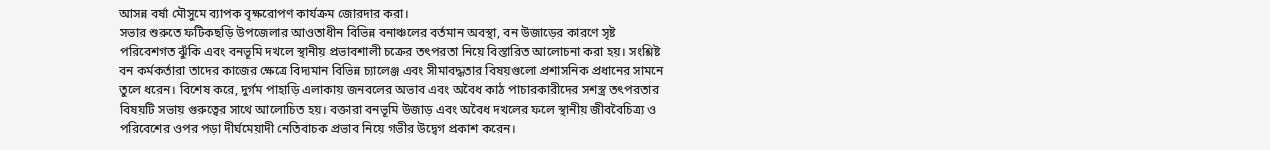আসন্ন বর্ষা মৌসুমে ব্যাপক বৃক্ষরোপণ কার্যক্রম জোরদার করা।
সভার শুরুতে ফটিকছড়ি উপজেলার আওতাধীন বিভিন্ন বনাঞ্চলের বর্তমান অবস্থা, বন উজাড়ের কারণে সৃষ্ট পরিবেশগত ঝুঁকি এবং বনভূমি দখলে স্থানীয় প্রভাবশালী চক্রের তৎপরতা নিয়ে বিস্তারিত আলোচনা করা হয়। সংশ্লিষ্ট বন কর্মকর্তারা তাদের কাজের ক্ষেত্রে বিদ্যমান বিভিন্ন চ্যালেঞ্জ এবং সীমাবদ্ধতার বিষয়গুলো প্রশাসনিক প্রধানের সামনে তুলে ধরেন। বিশেষ করে, দুর্গম পাহাড়ি এলাকায় জনবলের অভাব এবং অবৈধ কাঠ পাচারকারীদের সশস্ত্র তৎপরতার বিষয়টি সভায় গুরুত্বের সাথে আলোচিত হয়। বক্তারা বনভূমি উজাড় এবং অবৈধ দখলের ফলে স্থানীয় জীববৈচিত্র্য ও পরিবেশের ওপর পড়া দীর্ঘমেয়াদী নেতিবাচক প্রভাব নিয়ে গভীর উদ্বেগ প্রকাশ করেন।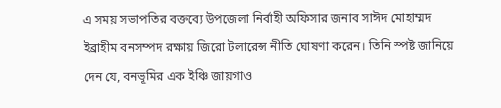এ সময় সভাপতির বক্তব্যে উপজেলা নির্বাহী অফিসার জনাব সাঈদ মোহাম্মদ ইব্রাহীম বনসম্পদ রক্ষায় জিরো টলারেন্স নীতি ঘোষণা করেন। তিনি স্পষ্ট জানিয়ে দেন যে, বনভূমির এক ইঞ্চি জায়গাও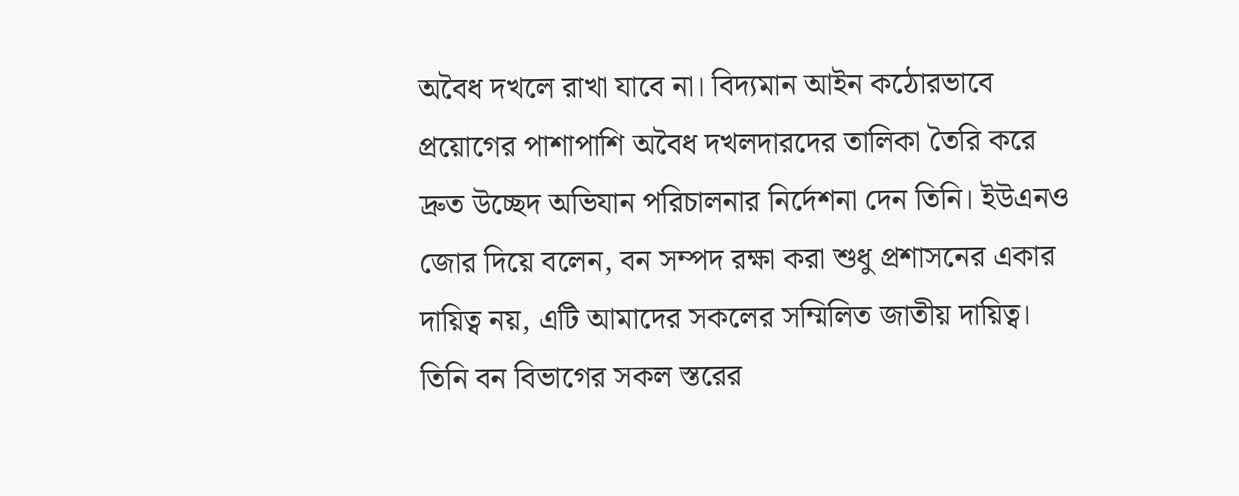অবৈধ দখলে রাখা যাবে না। বিদ্যমান আইন কঠোরভাবে প্রয়োগের পাশাপাশি অবৈধ দখলদারদের তালিকা তৈরি করে দ্রুত উচ্ছেদ অভিযান পরিচালনার নির্দেশনা দেন তিনি। ইউএনও জোর দিয়ে বলেন, বন সম্পদ রক্ষা করা শুধু প্রশাসনের একার দায়িত্ব নয়, এটি আমাদের সকলের সম্মিলিত জাতীয় দায়িত্ব। তিনি বন বিভাগের সকল স্তরের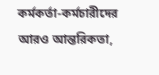কর্মকর্তা-কর্মচারীদের আরও আন্তরিকতা,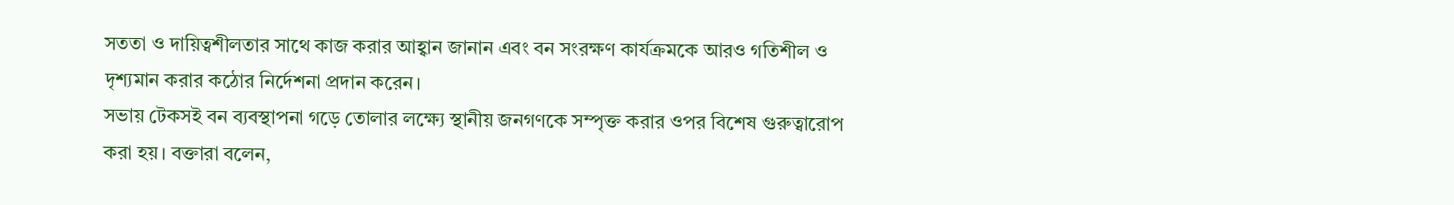সততা ও দায়িত্বশীলতার সাথে কাজ করার আহ্বান জানান এবং বন সংরক্ষণ কার্যক্রমকে আরও গতিশীল ও দৃশ্যমান করার কঠোর নির্দেশনা প্রদান করেন।
সভায় টেকসই বন ব্যবস্থাপনা গড়ে তোলার লক্ষ্যে স্থানীয় জনগণকে সম্পৃক্ত করার ওপর বিশেষ গুরুত্বারোপ করা হয়। বক্তারা বলেন,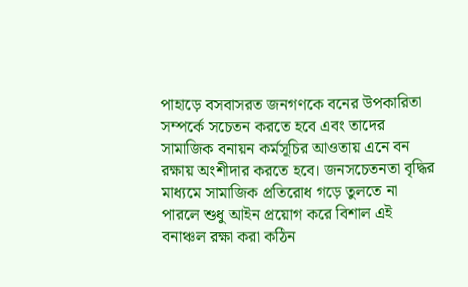পাহাড়ে বসবাসরত জনগণকে বনের উপকারিতা সম্পর্কে সচেতন করতে হবে এবং তাদের সামাজিক বনায়ন কর্মসূচির আওতায় এনে বন রক্ষায় অংশীদার করতে হবে। জনসচেতনতা বৃদ্ধির মাধ্যমে সামাজিক প্রতিরোধ গড়ে তুলতে না পারলে শুধু আইন প্রয়োগ করে বিশাল এই বনাঞ্চল রক্ষা করা কঠিন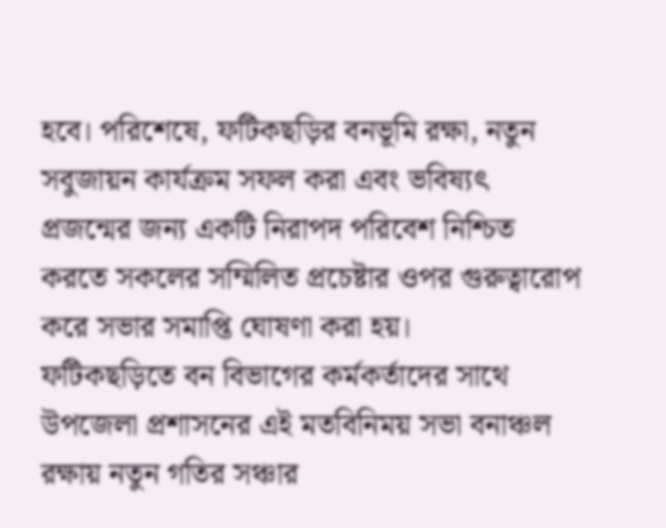হবে। পরিশেষে, ফটিকছড়ির বনভূমি রক্ষা, নতুন সবুজায়ন কার্যক্রম সফল করা এবং ভবিষ্যৎ প্রজন্মের জন্য একটি নিরাপদ পরিবেশ নিশ্চিত করতে সকলের সম্মিলিত প্রচেষ্টার ওপর গুরুত্বারোপ করে সভার সমাপ্তি ঘোষণা করা হয়।
ফটিকছড়িতে বন বিভাগের কর্মকর্তাদের সাথে উপজেলা প্রশাসনের এই মতবিনিময় সভা বনাঞ্চল রক্ষায় নতুন গতির সঞ্চার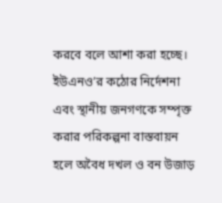করবে বলে আশা করা হচ্ছে। ইউএনও’র কঠোর নির্দেশনা এবং স্থানীয় জনগণকে সম্পৃক্ত করার পরিকল্পনা বাস্তবায়ন হলে অবৈধ দখল ও বন উজাড়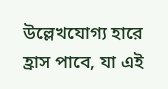উল্লেখযোগ্য হারে হ্রাস পাবে, যা এই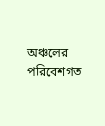অঞ্চলের পরিবেশগত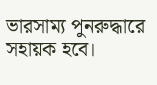ভারসাম্য পুনরুদ্ধারে সহায়ক হবে।